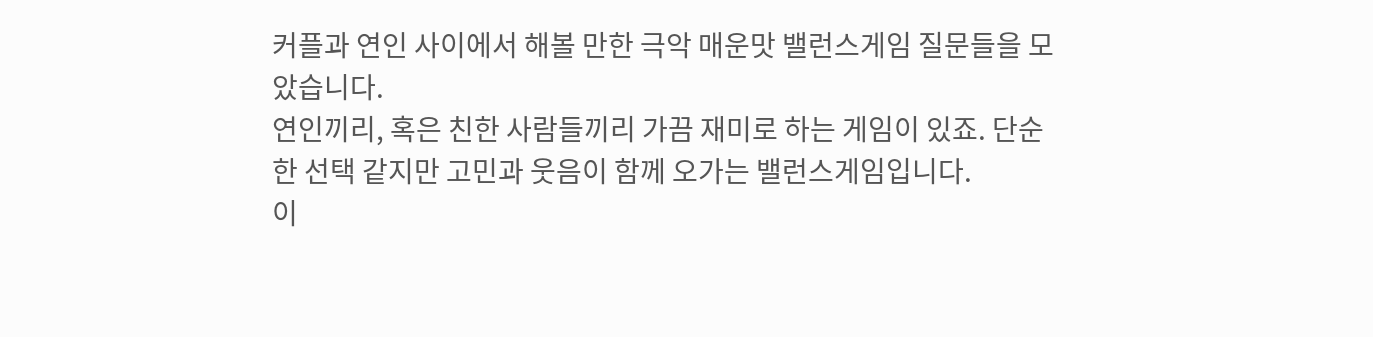커플과 연인 사이에서 해볼 만한 극악 매운맛 밸런스게임 질문들을 모았습니다.
연인끼리, 혹은 친한 사람들끼리 가끔 재미로 하는 게임이 있죠. 단순한 선택 같지만 고민과 웃음이 함께 오가는 밸런스게임입니다.
이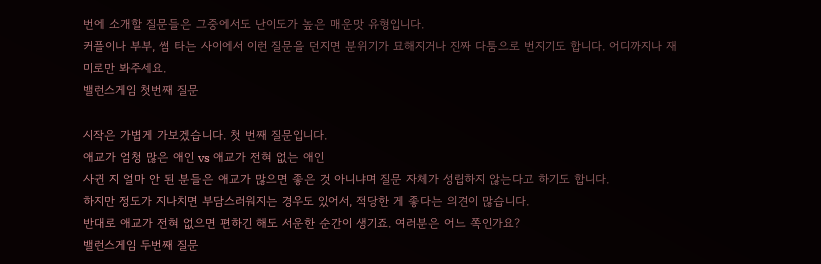번에 소개할 질문들은 그중에서도 난이도가 높은 매운맛 유형입니다.
커플이나 부부, 썸 타는 사이에서 이런 질문을 던지면 분위기가 묘해지거나 진짜 다툼으로 번지기도 합니다. 어디까지나 재미로만 봐주세요.
밸런스게임 첫번째 질문

시작은 가볍게 가보겠습니다. 첫 번째 질문입니다.
애교가 엄청 많은 애인 vs 애교가 전혀 없는 애인
사귄 지 얼마 안 된 분들은 애교가 많으면 좋은 것 아니냐며 질문 자체가 성립하지 않는다고 하기도 합니다.
하지만 정도가 지나치면 부담스러워지는 경우도 있어서, 적당한 게 좋다는 의견이 많습니다.
반대로 애교가 전혀 없으면 편하긴 해도 서운한 순간이 생기죠. 여러분은 어느 쪽인가요?
밸런스게임 두번째 질문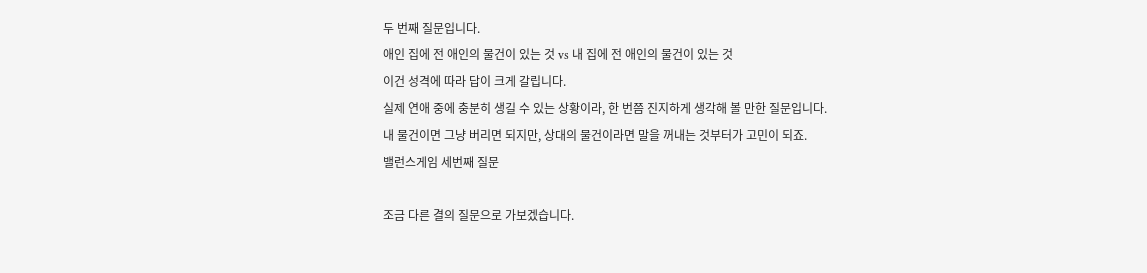두 번째 질문입니다.
애인 집에 전 애인의 물건이 있는 것 vs 내 집에 전 애인의 물건이 있는 것
이건 성격에 따라 답이 크게 갈립니다.
실제 연애 중에 충분히 생길 수 있는 상황이라, 한 번쯤 진지하게 생각해 볼 만한 질문입니다.
내 물건이면 그냥 버리면 되지만, 상대의 물건이라면 말을 꺼내는 것부터가 고민이 되죠.
밸런스게임 세번째 질문

조금 다른 결의 질문으로 가보겠습니다.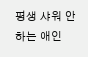평생 샤워 안 하는 애인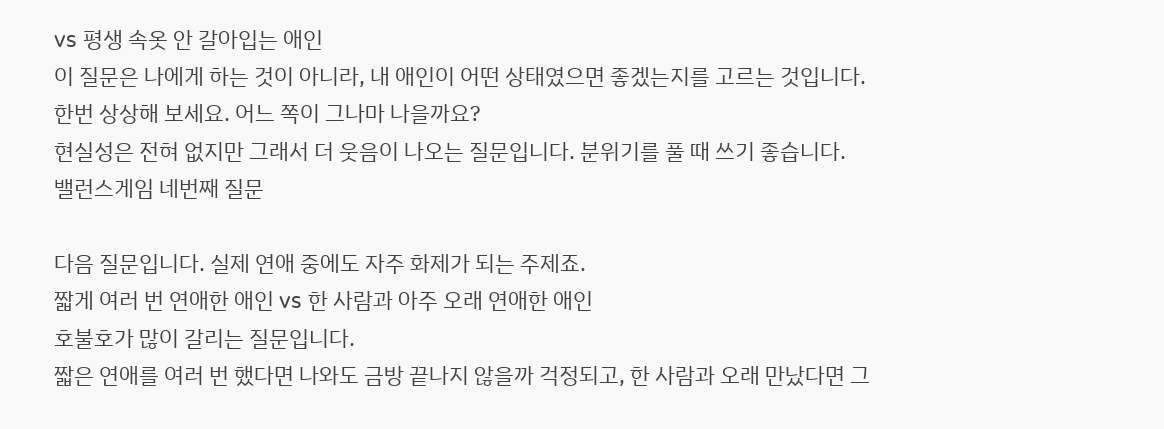vs 평생 속옷 안 갈아입는 애인
이 질문은 나에게 하는 것이 아니라, 내 애인이 어떤 상태였으면 좋겠는지를 고르는 것입니다.
한번 상상해 보세요. 어느 쪽이 그나마 나을까요?
현실성은 전혀 없지만 그래서 더 웃음이 나오는 질문입니다. 분위기를 풀 때 쓰기 좋습니다.
밸런스게임 네번째 질문

다음 질문입니다. 실제 연애 중에도 자주 화제가 되는 주제죠.
짧게 여러 번 연애한 애인 vs 한 사람과 아주 오래 연애한 애인
호불호가 많이 갈리는 질문입니다.
짧은 연애를 여러 번 했다면 나와도 금방 끝나지 않을까 걱정되고, 한 사람과 오래 만났다면 그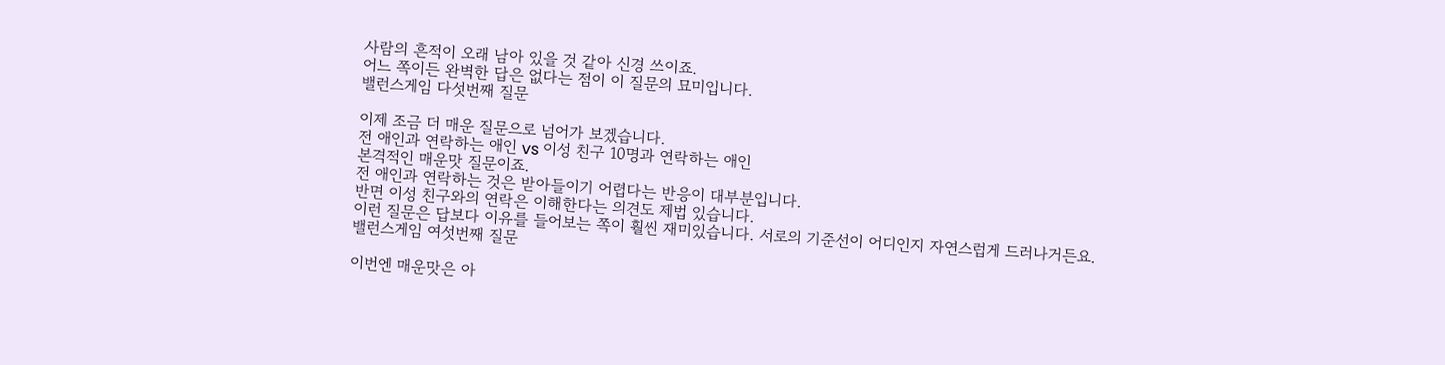사람의 흔적이 오래 남아 있을 것 같아 신경 쓰이죠.
어느 쪽이든 완벽한 답은 없다는 점이 이 질문의 묘미입니다.
밸런스게임 다섯번째 질문

이제 조금 더 매운 질문으로 넘어가 보겠습니다.
전 애인과 연락하는 애인 vs 이성 친구 10명과 연락하는 애인
본격적인 매운맛 질문이죠.
전 애인과 연락하는 것은 받아들이기 어렵다는 반응이 대부분입니다.
반면 이성 친구와의 연락은 이해한다는 의견도 제법 있습니다.
이런 질문은 답보다 이유를 들어보는 쪽이 훨씬 재미있습니다. 서로의 기준선이 어디인지 자연스럽게 드러나거든요.
밸런스게임 여섯번째 질문

이번엔 매운맛은 아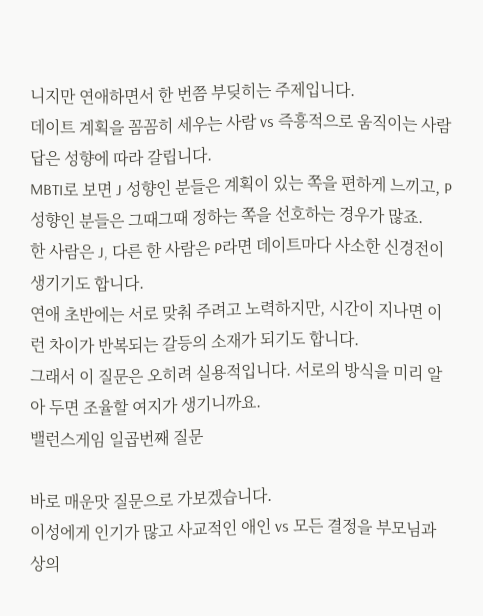니지만 연애하면서 한 번쯤 부딪히는 주제입니다.
데이트 계획을 꼼꼼히 세우는 사람 vs 즉흥적으로 움직이는 사람
답은 성향에 따라 갈립니다.
MBTI로 보면 J 성향인 분들은 계획이 있는 쪽을 편하게 느끼고, P 성향인 분들은 그때그때 정하는 쪽을 선호하는 경우가 많죠.
한 사람은 J, 다른 한 사람은 P라면 데이트마다 사소한 신경전이 생기기도 합니다.
연애 초반에는 서로 맞춰 주려고 노력하지만, 시간이 지나면 이런 차이가 반복되는 갈등의 소재가 되기도 합니다.
그래서 이 질문은 오히려 실용적입니다. 서로의 방식을 미리 알아 두면 조율할 여지가 생기니까요.
밸런스게임 일곱번째 질문

바로 매운맛 질문으로 가보겠습니다.
이성에게 인기가 많고 사교적인 애인 vs 모든 결정을 부모님과 상의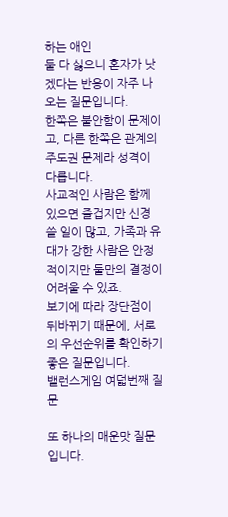하는 애인
둘 다 싫으니 혼자가 낫겠다는 반응이 자주 나오는 질문입니다.
한쪽은 불안함이 문제이고, 다른 한쪽은 관계의 주도권 문제라 성격이 다릅니다.
사교적인 사람은 함께 있으면 즐겁지만 신경 쓸 일이 많고, 가족과 유대가 강한 사람은 안정적이지만 둘만의 결정이 어려울 수 있죠.
보기에 따라 장단점이 뒤바뀌기 때문에, 서로의 우선순위를 확인하기 좋은 질문입니다.
밸런스게임 여덟번째 질문

또 하나의 매운맛 질문입니다.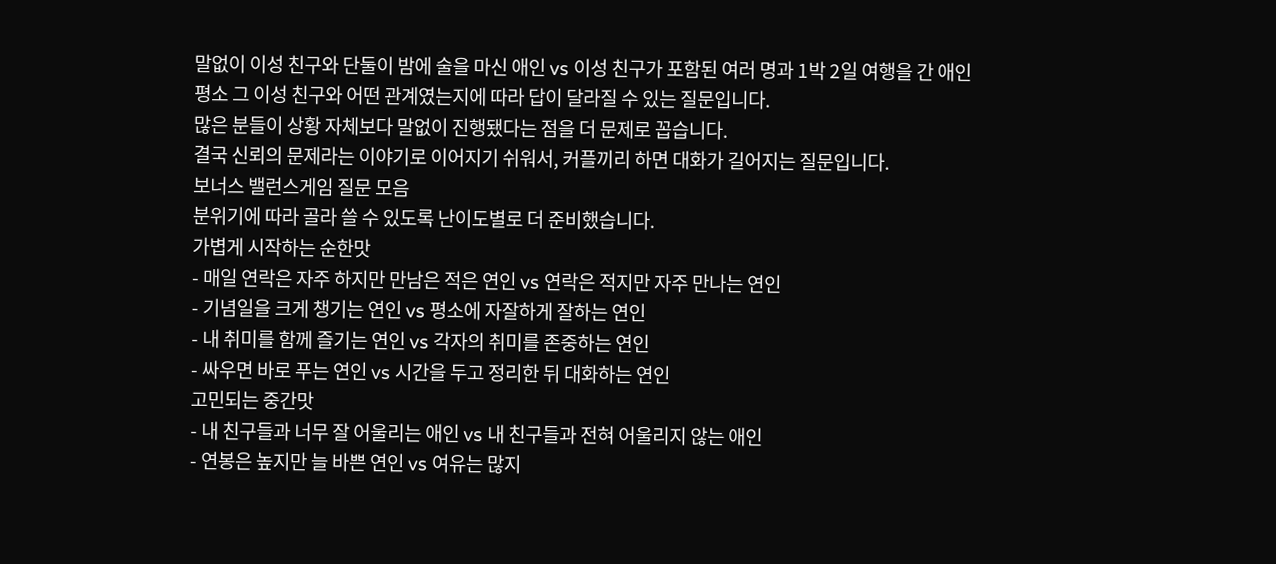말없이 이성 친구와 단둘이 밤에 술을 마신 애인 vs 이성 친구가 포함된 여러 명과 1박 2일 여행을 간 애인
평소 그 이성 친구와 어떤 관계였는지에 따라 답이 달라질 수 있는 질문입니다.
많은 분들이 상황 자체보다 말없이 진행됐다는 점을 더 문제로 꼽습니다.
결국 신뢰의 문제라는 이야기로 이어지기 쉬워서, 커플끼리 하면 대화가 길어지는 질문입니다.
보너스 밸런스게임 질문 모음
분위기에 따라 골라 쓸 수 있도록 난이도별로 더 준비했습니다.
가볍게 시작하는 순한맛
- 매일 연락은 자주 하지만 만남은 적은 연인 vs 연락은 적지만 자주 만나는 연인
- 기념일을 크게 챙기는 연인 vs 평소에 자잘하게 잘하는 연인
- 내 취미를 함께 즐기는 연인 vs 각자의 취미를 존중하는 연인
- 싸우면 바로 푸는 연인 vs 시간을 두고 정리한 뒤 대화하는 연인
고민되는 중간맛
- 내 친구들과 너무 잘 어울리는 애인 vs 내 친구들과 전혀 어울리지 않는 애인
- 연봉은 높지만 늘 바쁜 연인 vs 여유는 많지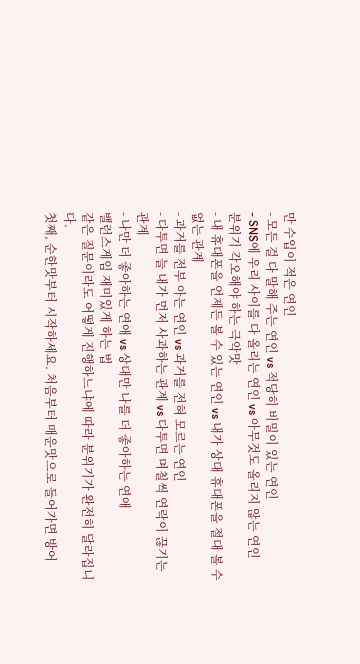만 수입이 적은 연인
- 모든 걸 다 말해 주는 연인 vs 적당히 비밀이 있는 연인
- SNS에 우리 사이를 다 올리는 연인 vs 아무것도 올리지 않는 연인
분위기 각오해야 하는 극악맛
- 내 휴대폰을 언제든 볼 수 있는 연인 vs 내가 상대 휴대폰을 절대 볼 수 없는 관계
- 과거를 전부 아는 연인 vs 과거를 전혀 모르는 연인
- 다투면 늘 내가 먼저 사과하는 관계 vs 다투면 며칠씩 연락이 끊기는 관계
- 나만 더 좋아하는 연애 vs 상대만 나를 더 좋아하는 연애
밸런스게임 재미있게 하는 법
같은 질문이라도 어떻게 진행하느냐에 따라 분위기가 완전히 달라집니다.
첫째, 순한맛부터 시작하세요. 처음부터 매운맛으로 들어가면 방어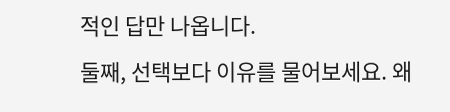적인 답만 나옵니다.
둘째, 선택보다 이유를 물어보세요. 왜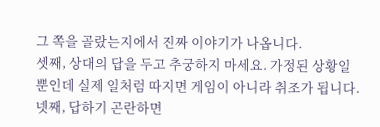그 쪽을 골랐는지에서 진짜 이야기가 나옵니다.
셋째, 상대의 답을 두고 추궁하지 마세요. 가정된 상황일 뿐인데 실제 일처럼 따지면 게임이 아니라 취조가 됩니다.
넷째, 답하기 곤란하면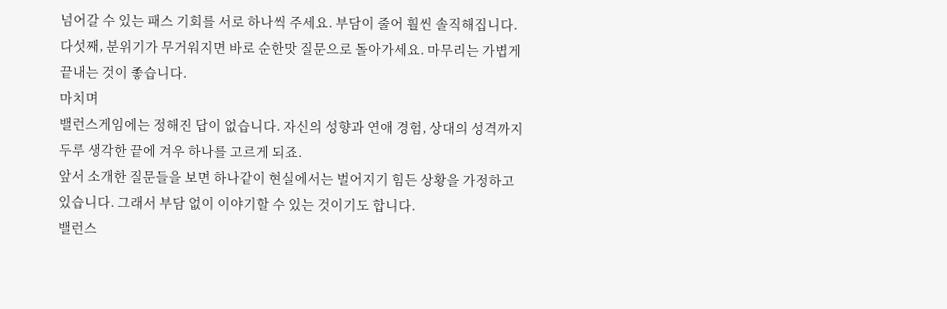넘어갈 수 있는 패스 기회를 서로 하나씩 주세요. 부담이 줄어 훨씬 솔직해집니다.
다섯째, 분위기가 무거워지면 바로 순한맛 질문으로 돌아가세요. 마무리는 가볍게 끝내는 것이 좋습니다.
마치며
밸런스게임에는 정해진 답이 없습니다. 자신의 성향과 연애 경험, 상대의 성격까지 두루 생각한 끝에 겨우 하나를 고르게 되죠.
앞서 소개한 질문들을 보면 하나같이 현실에서는 벌어지기 힘든 상황을 가정하고 있습니다. 그래서 부담 없이 이야기할 수 있는 것이기도 합니다.
밸런스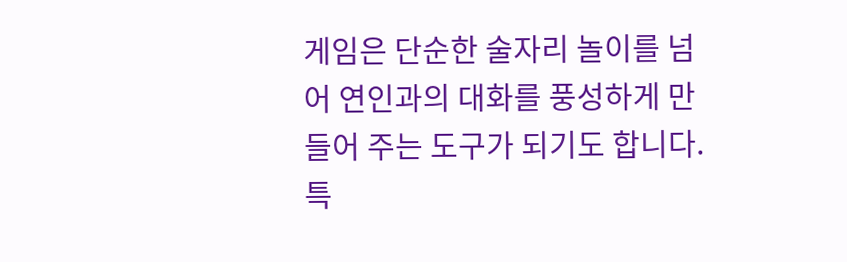게임은 단순한 술자리 놀이를 넘어 연인과의 대화를 풍성하게 만들어 주는 도구가 되기도 합니다.
특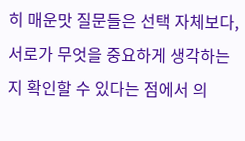히 매운맛 질문들은 선택 자체보다, 서로가 무엇을 중요하게 생각하는지 확인할 수 있다는 점에서 의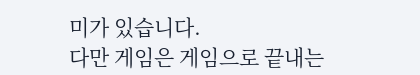미가 있습니다.
다만 게임은 게임으로 끝내는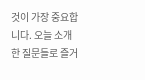것이 가장 중요합니다. 오늘 소개한 질문들로 즐거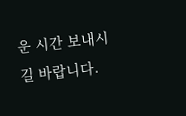운 시간 보내시길 바랍니다.